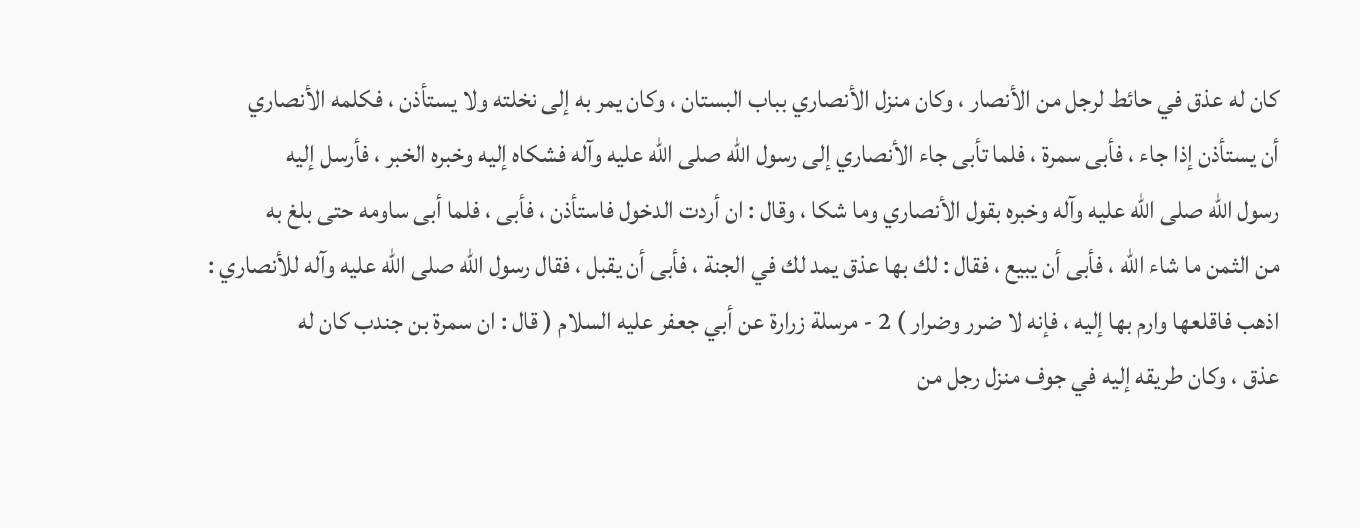كان له عذق في حائط لرجل من الأنصار ، وكان منزل الأنصاري بباب البستان ، وكان يمر به إلى نخلته ولا يستأذن ، فكلمه الأنصاري
أن يستأذن إذا جاء ، فأبى سمرة ، فلما تأبى جاء الأنصاري إلى رسول الله صلى الله عليه وآله فشكاه إليه وخبره الخبر ، فأرسل إليه
رسول الله صلى الله عليه وآله وخبره بقول الأنصاري وما شكا ، وقال : ان أردت الدخول فاستأذن ، فأبى ، فلما أبى ساومه حتى بلغ به
من الثمن ما شاء الله ، فأبى أن يبيع ، فقال : لك بها عذق يمد لك في الجنة ، فأبى أن يقبل ، فقال رسول الله صلى الله عليه وآله للأنصاري :
اذهب فاقلعها وارم بها إليه ، فإنه لا ضرر وضرار ) 2 - مرسلة زرارة عن أبي جعفر عليه السلام ( قال : ان سمرة بن جندب كان له
عذق ، وكان طريقه إليه في جوف منزل رجل من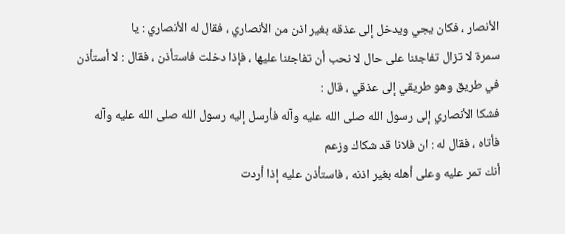الأنصار ، فكان يجي ويدخل إلى عذقه بغير اذن من الأنصاري ، فقال له الأنصاري : يا
سمرة لا تزال تفاجئنا على حال لا نحب أن تفاجئنا عليها ، فإذا دخلت فاستأذن ، فقال : لا أستأذن في طريق وهو طريقي إلى عذقي ، قال :
فشكا الأنصاري إلى رسول الله صلى الله عليه وآله فأرسل إليه رسول الله صلى الله عليه وآله فأتاه ، فقال له : ان فلانا قد شكاك وزعم
أنك تمر عليه وعلى أهله بغير اذنه ، فاستأذن عليه إذا أردت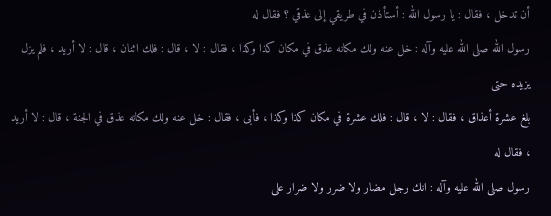أن تدخل ، فقال : يا رسول الله : أستأذن في طريقي إلى عذقي ؟ فقال له
رسول الله صلى الله عليه وآله : خل عنه ولك مكانه عذق في مكان كذا وكذا ، فقال : لا ، قال : فلك اثنان ، قال : لا أريد ، فلم يزل يزيده حتى
بلغ عشرة أعذاق ، فقال : لا ، قال : فلك عشرة في مكان كذا وكذا ، فأبى ، فقال : خل عنه ولك مكانه عذق في الجنة ، قال : لا أريد ، فقال له
رسول صلى الله عليه وآله : انك رجل مضار ولا ضرر ولا ضرار على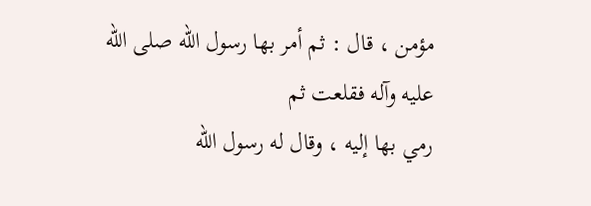مؤمن ، قال : ثم أمر بها رسول الله صلى الله عليه وآله فقلعت ثم
رمي بها إليه ، وقال له رسول الله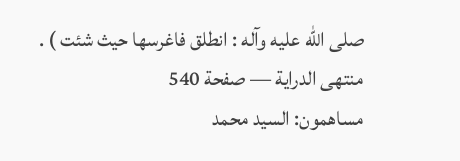صلى الله عليه وآله : انطلق فاغرسها حيث شئت ) .
منتهى الدراية — صفحة 540
مساهمون: السيد محمد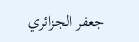جعفر الجزائري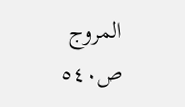المروج
ص٥٤٠